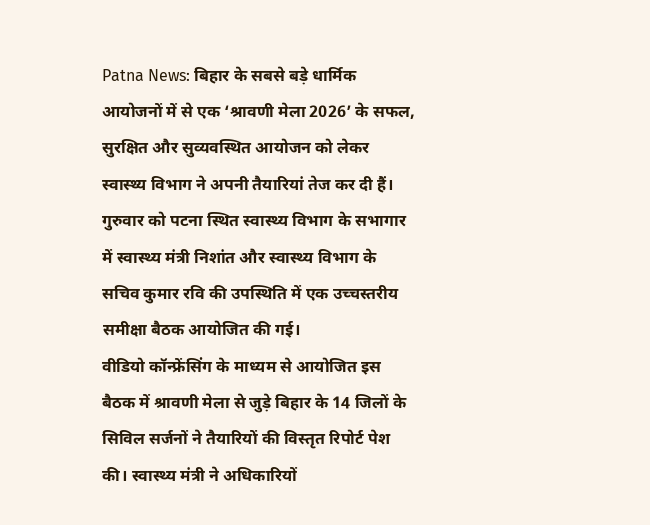Patna News: बिहार के सबसे बड़े धार्मिक आयोजनों में से एक ‘श्रावणी मेला 2026’ के सफल, सुरक्षित और सुव्यवस्थित आयोजन को लेकर स्वास्थ्य विभाग ने अपनी तैयारियां तेज कर दी हैं। गुरुवार को पटना स्थित स्वास्थ्य विभाग के सभागार में स्वास्थ्य मंत्री निशांत और स्वास्थ्य विभाग के सचिव कुमार रवि की उपस्थिति में एक उच्चस्तरीय समीक्षा बैठक आयोजित की गई।
वीडियो कॉन्फ्रेंसिंग के माध्यम से आयोजित इस बैठक में श्रावणी मेला से जुड़े बिहार के 14 जिलों के सिविल सर्जनों ने तैयारियों की विस्तृत रिपोर्ट पेश की। स्वास्थ्य मंत्री ने अधिकारियों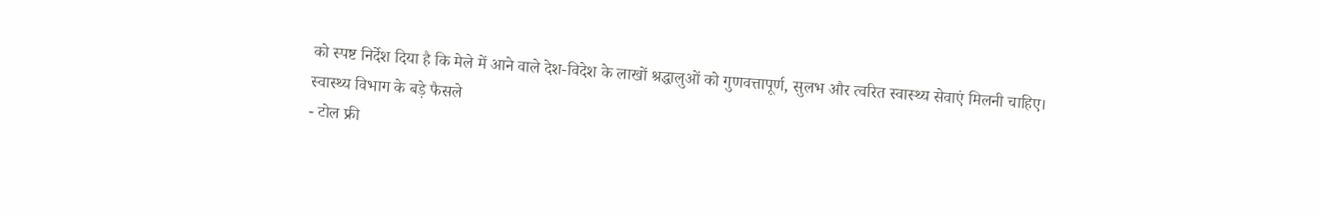को स्पष्ट निर्देश दिया है कि मेले में आने वाले देश-विदेश के लाखों श्रद्धालुओं को गुणवत्तापूर्ण, सुलभ और त्वरित स्वास्थ्य सेवाएं मिलनी चाहिए।
स्वास्थ्य विभाग के बड़े फैसले
- टोल फ्री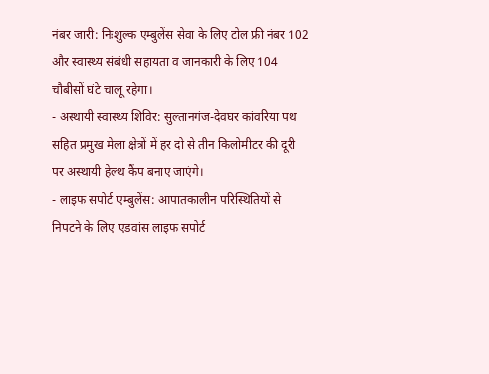नंबर जारी: निःशुल्क एम्बुलेंस सेवा के लिए टोल फ्री नंबर 102 और स्वास्थ्य संबंधी सहायता व जानकारी के लिए 104 चौबीसों घंटे चालू रहेगा।
- अस्थायी स्वास्थ्य शिविर: सुल्तानगंज-देवघर कांवरिया पथ सहित प्रमुख मेला क्षेत्रों में हर दो से तीन किलोमीटर की दूरी पर अस्थायी हेल्थ कैंप बनाए जाएंगे।
- लाइफ सपोर्ट एम्बुलेंस: आपातकालीन परिस्थितियों से निपटने के लिए एडवांस लाइफ सपोर्ट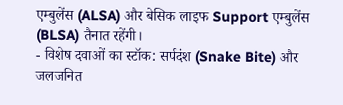एम्बुलेंस (ALSA) और बेसिक लाइफ Support एम्बुलेंस (BLSA) तैनात रहेंगी।
- विशेष दवाओं का स्टॉक: सर्पदंश (Snake Bite) और जलजनित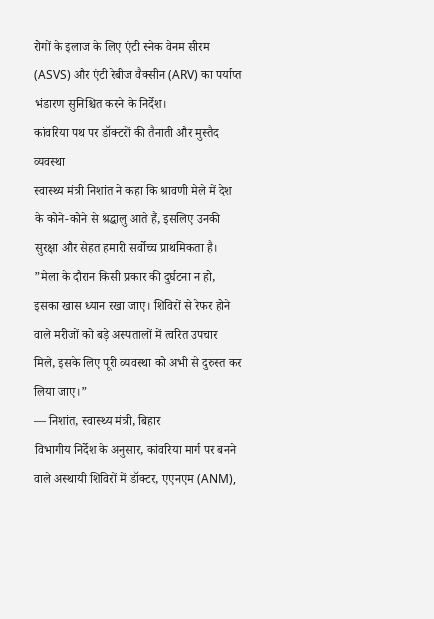रोगों के इलाज के लिए एंटी स्नेक वेनम सीरम (ASVS) और एंटी रेबीज वैक्सीन (ARV) का पर्याप्त भंडारण सुनिश्चित करने के निर्देश।
कांवरिया पथ पर डॉक्टरों की तैनाती और मुस्तैद व्यवस्था
स्वास्थ्य मंत्री निशांत ने कहा कि श्रावणी मेले में देश के कोने-कोने से श्रद्धालु आते हैं, इसलिए उनकी सुरक्षा और सेहत हमारी सर्वोच्च प्राथमिकता है।
”मेला के दौरान किसी प्रकार की दुर्घटना न हो, इसका खास ध्यान रखा जाए। शिविरों से रेफर होने वाले मरीजों को बड़े अस्पतालों में त्वरित उपचार मिले, इसके लिए पूरी व्यवस्था को अभी से दुरुस्त कर लिया जाए।”
— निशांत, स्वास्थ्य मंत्री, बिहार
विभागीय निर्देश के अनुसार, कांवरिया मार्ग पर बनने वाले अस्थायी शिविरों में डॉक्टर, एएनएम (ANM),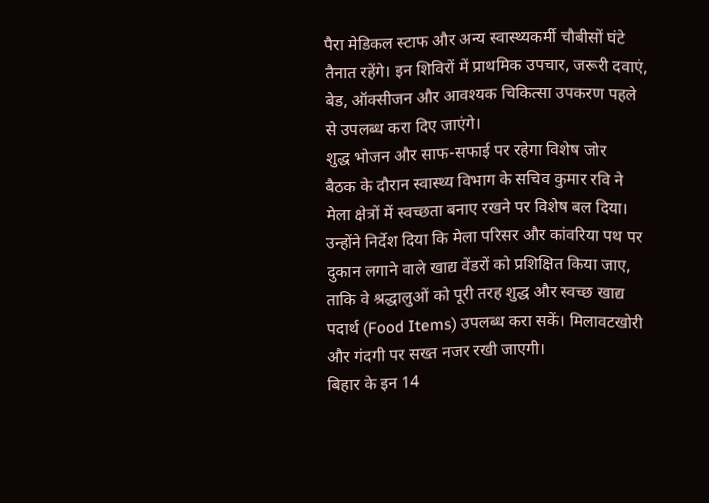पैरा मेडिकल स्टाफ और अन्य स्वास्थ्यकर्मी चौबीसों घंटे तैनात रहेंगे। इन शिविरों में प्राथमिक उपचार, जरूरी दवाएं, बेड, ऑक्सीजन और आवश्यक चिकित्सा उपकरण पहले से उपलब्ध करा दिए जाएंगे।
शुद्ध भोजन और साफ-सफाई पर रहेगा विशेष जोर
बैठक के दौरान स्वास्थ्य विभाग के सचिव कुमार रवि ने मेला क्षेत्रों में स्वच्छता बनाए रखने पर विशेष बल दिया। उन्होंने निर्देश दिया कि मेला परिसर और कांवरिया पथ पर दुकान लगाने वाले खाद्य वेंडरों को प्रशिक्षित किया जाए, ताकि वे श्रद्धालुओं को पूरी तरह शुद्ध और स्वच्छ खाद्य पदार्थ (Food Items) उपलब्ध करा सकें। मिलावटखोरी और गंदगी पर सख्त नजर रखी जाएगी।
बिहार के इन 14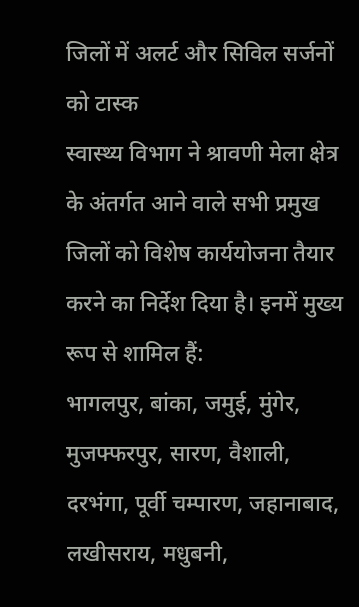जिलों में अलर्ट और सिविल सर्जनों को टास्क
स्वास्थ्य विभाग ने श्रावणी मेला क्षेत्र के अंतर्गत आने वाले सभी प्रमुख जिलों को विशेष कार्ययोजना तैयार करने का निर्देश दिया है। इनमें मुख्य रूप से शामिल हैं:
भागलपुर, बांका, जमुई, मुंगेर, मुजफ्फरपुर, सारण, वैशाली, दरभंगा, पूर्वी चम्पारण, जहानाबाद, लखीसराय, मधुबनी,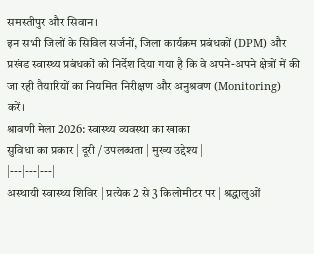समस्तीपुर और सिवान।
इन सभी जिलों के सिविल सर्जनों, जिला कार्यक्रम प्रबंधकों (DPM) और प्रखंड स्वास्थ्य प्रबंधकों को निर्देश दिया गया है कि वे अपने-अपने क्षेत्रों में की जा रही तैयारियों का नियमित निरीक्षण और अनुश्रवण (Monitoring) करें।
श्रावणी मेला 2026: स्वास्थ्य व्यवस्था का खाका
सुविधा का प्रकार | दूरी / उपलब्धता | मुख्य उद्देश्य |
|---|---|---|
अस्थायी स्वास्थ्य शिविर | प्रत्येक 2 से 3 किलोमीटर पर | श्रद्धालुओं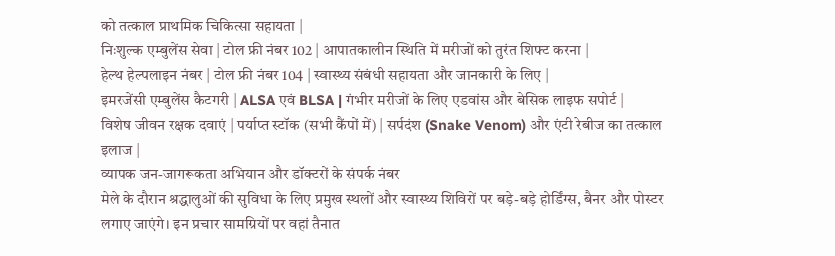को तत्काल प्राथमिक चिकित्सा सहायता |
निःशुल्क एम्बुलेंस सेवा | टोल फ्री नंबर 102 | आपातकालीन स्थिति में मरीजों को तुरंत शिफ्ट करना |
हेल्थ हेल्पलाइन नंबर | टोल फ्री नंबर 104 | स्वास्थ्य संबंधी सहायता और जानकारी के लिए |
इमरजेंसी एम्बुलेंस कैटगरी | ALSA एवं BLSA | गंभीर मरीजों के लिए एडवांस और बेसिक लाइफ सपोर्ट |
विशेष जीवन रक्षक दवाएं | पर्याप्त स्टॉक (सभी कैंपों में) | सर्पदंश (Snake Venom) और एंटी रेबीज का तत्काल इलाज |
व्यापक जन-जागरूकता अभियान और डॉक्टरों के संपर्क नंबर
मेले के दौरान श्रद्धालुओं की सुविधा के लिए प्रमुख स्थलों और स्वास्थ्य शिविरों पर बड़े-बड़े होर्डिंग्स, बैनर और पोस्टर लगाए जाएंगे। इन प्रचार सामग्रियों पर वहां तैनात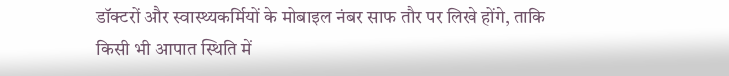डॉक्टरों और स्वास्थ्यकर्मियों के मोबाइल नंबर साफ तौर पर लिखे होंगे, ताकि किसी भी आपात स्थिति में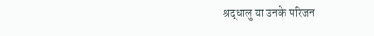श्रद्धालु या उनके परिजन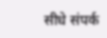सीधे संपर्क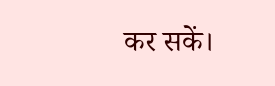कर सकें।